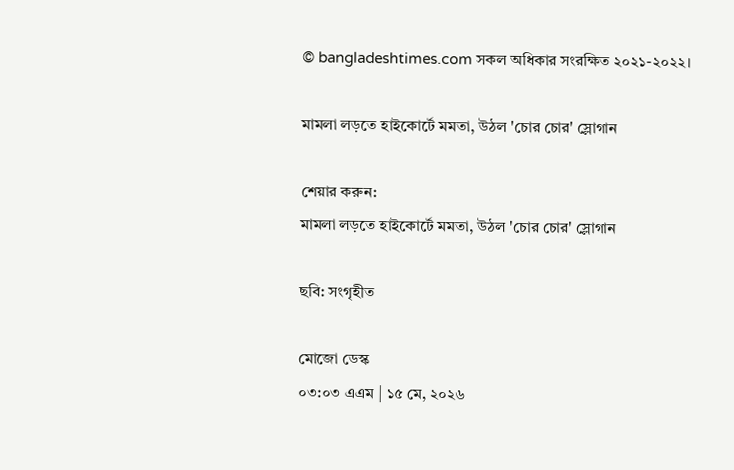© bangladeshtimes.com সকল অধিকার সংরক্ষিত ২০২১-২০২২।

মামলা লড়তে হাইকোর্টে মমতা, উঠল 'চোর চোর' স্লোগান

শেয়ার করুন:
মামলা লড়তে হাইকোর্টে মমতা, উঠল 'চোর চোর' স্লোগান

ছবি: সংগৃহীত

মোজো ডেস্ক
০৩:০৩ এএম | ১৫ মে, ২০২৬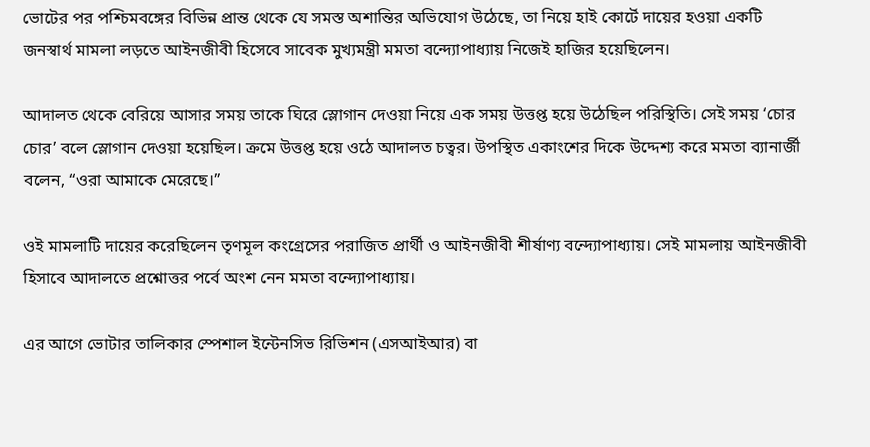ভোটের পর পশ্চিমবঙ্গের বিভিন্ন প্রান্ত থেকে যে সমস্ত অশান্তির অভিযোগ উঠেছে, তা নিয়ে হাই কোর্টে দায়ের হওয়া একটি জনস্বার্থ মামলা লড়তে আইনজীবী হিসেবে সাবেক মুখ্যমন্ত্রী মমতা বন্দ্যোপাধ্যায় নিজেই হাজির হয়েছিলেন।

আদালত থেকে বেরিয়ে আসার সময় তাকে ঘিরে স্লোগান দেওয়া নিয়ে এক সময় উত্তপ্ত হয়ে উঠেছিল পরিস্থিতি। সেই সময় ‘চোর চোর’ বলে স্লোগান দেওয়া হয়েছিল। ক্রমে উত্তপ্ত হয়ে ওঠে আদালত চত্বর। উপস্থিত একাংশের দিকে উদ্দেশ্য করে মমতা ব্যানার্জী বলেন, “ওরা আমাকে মেরেছে।”

ওই মামলাটি দায়ের করেছিলেন তৃণমূল কংগ্রেসের পরাজিত প্রার্থী ও আইনজীবী শীর্ষাণ্য বন্দ্যোপাধ্যায়। সেই মামলায় আইনজীবী হিসাবে আদালতে প্রশ্নোত্তর পর্বে অংশ নেন মমতা বন্দ্যোপাধ্যায়।

এর আগে ভোটার তালিকার স্পেশাল ইন্টেনসিভ রিভিশন (এসআইআর) বা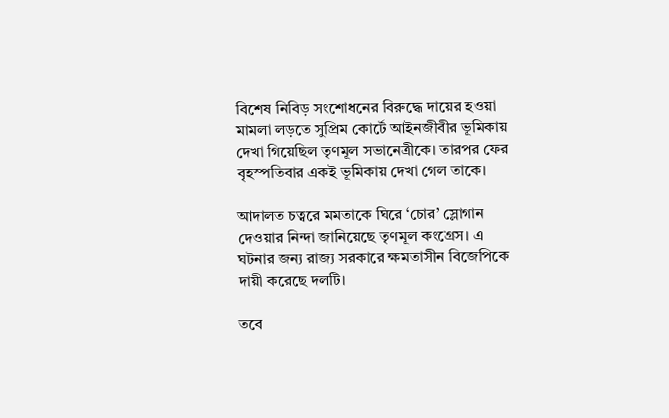বিশেষ নিবিড় সংশোধনের বিরুদ্ধে দায়ের হওয়া মামলা লড়তে সুপ্রিম কোর্টে আইনজীবীর ভূমিকায় দেখা গিয়েছিল তৃণমূল সভানেত্রীকে। তারপর ফের বৃহস্পতিবার একই ভূমিকায় দেখা গেল তাকে।

আদালত চত্বরে মমতাকে ঘিরে ‘চোর’ স্লোগান দেওয়ার নিন্দা জানিয়েছে তৃণমূল কংগ্রেস। এ ঘটনার জন্য রাজ্য সরকারে ক্ষমতাসীন বিজেপিকে দায়ী করেছে দলটি।

তবে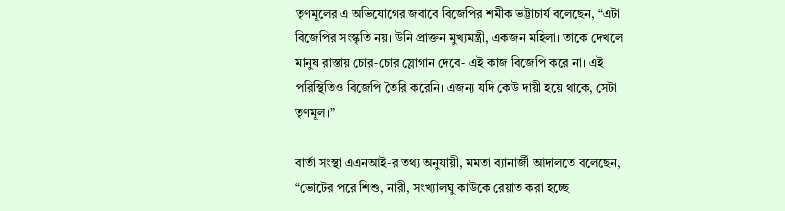তৃণমূলের এ অভিযোগের জবাবে বিজেপির শমীক ভট্টাচার্য বলেছেন, “এটা বিজেপির সংস্কৃতি নয়। উনি প্রাক্তন মুখ্যমন্ত্রী, একজন মহিলা। তাকে দেখলে মানুষ রাস্তায় চোর-চোর স্লোগান দেবে- এই কাজ বিজেপি করে না। এই পরিস্থিতিও বিজেপি তৈরি করেনি। এজন্য যদি কেউ দায়ী হয়ে থাকে, সেটা তৃণমূল।”

বার্তা সংস্থা এএনআই-র তথ্য অনুযায়ী, মমতা ব্যানার্জী আদালতে বলেছেন, “ভোটের পরে শিশু, নারী, সংখ্যালঘু কাউকে রেয়াত করা হচ্ছে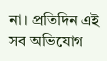না। প্রতিদিন এই সব অভিযোগ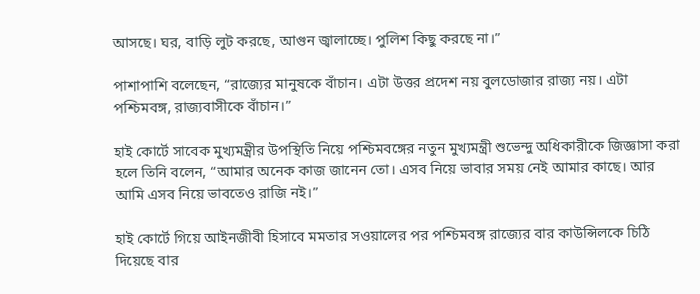আসছে। ঘর, বাড়ি লুট করছে, আগুন জ্বালাচ্ছে। পুলিশ কিছু করছে না।”

পাশাপাশি বলেছেন, “রাজ্যের মানুষকে বাঁচান। এটা উত্তর প্রদেশ নয় বুলডোজার রাজ্য নয়। এটা পশ্চিমবঙ্গ, রাজ্যবাসীকে বাঁচান।”

হাই কোর্টে সাবেক মুখ্যমন্ত্রীর উপস্থিতি নিয়ে পশ্চিমবঙ্গের নতুন মুখ্যমন্ত্রী শুভেন্দু অধিকারীকে জিজ্ঞাসা করা হলে তিনি বলেন, “আমার অনেক কাজ জানেন তো। এসব নিয়ে ভাবার সময় নেই আমার কাছে। আর আমি এসব নিয়ে ভাবতেও রাজি নই।”

হাই কোর্টে গিয়ে আইনজীবী হিসাবে মমতার সওয়ালের পর পশ্চিমবঙ্গ রাজ্যের বার কাউন্সিলকে চিঠি দিয়েছে বার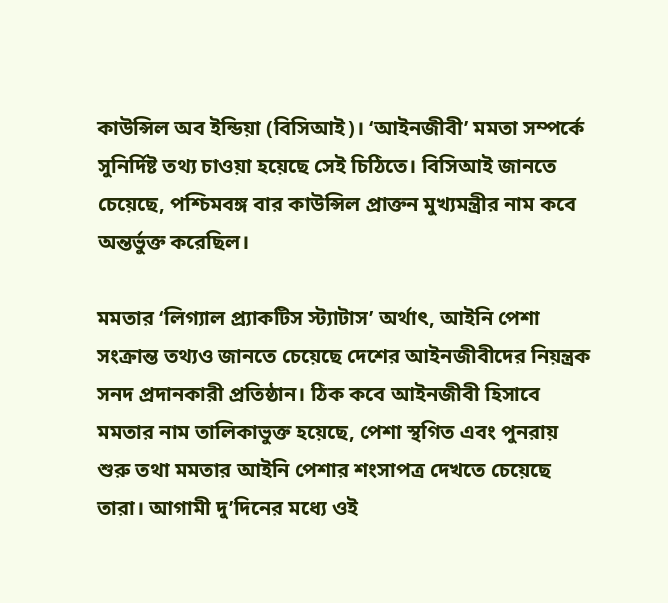কাউন্সিল অব ইন্ডিয়া (বিসিআই)। ‘আইনজীবী’ মমতা সম্পর্কে সুনির্দিষ্ট তথ্য চাওয়া হয়েছে সেই চিঠিতে। বিসিআই জানতে চেয়েছে, পশ্চিমবঙ্গ বার কাউন্সিল প্রাক্তন মুখ্যমন্ত্রীর নাম কবে অন্তর্ভুক্ত করেছিল।

মমতার ‘লিগ্যাল প্র্যাকটিস স্ট্যাটাস’ অর্থাৎ, আইনি পেশা সংক্রান্ত তথ্যও জানতে চেয়েছে দেশের আইনজীবীদের নিয়ন্ত্রক সনদ প্রদানকারী প্রতিষ্ঠান। ঠিক কবে আইনজীবী হিসাবে মমতার নাম তালিকাভুক্ত হয়েছে, পেশা স্থগিত এবং পুনরায় শুরু তথা মমতার আইনি পেশার শংসাপত্র দেখতে চেয়েছে তারা। আগামী দু’দিনের মধ্যে ওই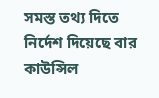সমস্ত তথ্য দিতে নির্দেশ দিয়েছে বার কাউন্সিল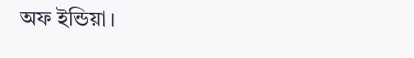অফ ইন্ডিয়া।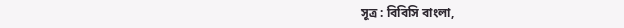সূত্র : বিবিসি বাংলা,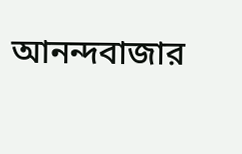আনন্দবাজার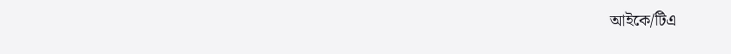আইকে/টিএ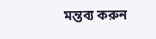মন্তব্য করুন